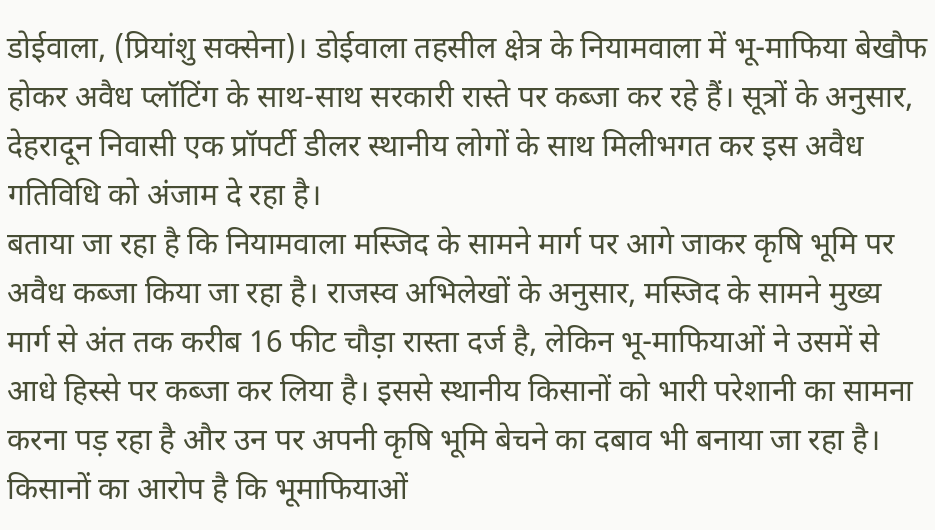डोईवाला, (प्रियांशु सक्सेना)। डोईवाला तहसील क्षेत्र के नियामवाला में भू-माफिया बेखौफ होकर अवैध प्लॉटिंग के साथ-साथ सरकारी रास्ते पर कब्जा कर रहे हैं। सूत्रों के अनुसार, देहरादून निवासी एक प्रॉपर्टी डीलर स्थानीय लोगों के साथ मिलीभगत कर इस अवैध गतिविधि को अंजाम दे रहा है।
बताया जा रहा है कि नियामवाला मस्जिद के सामने मार्ग पर आगे जाकर कृषि भूमि पर अवैध कब्जा किया जा रहा है। राजस्व अभिलेखों के अनुसार, मस्जिद के सामने मुख्य मार्ग से अंत तक करीब 16 फीट चौड़ा रास्ता दर्ज है, लेकिन भू-माफियाओं ने उसमें से आधे हिस्से पर कब्जा कर लिया है। इससे स्थानीय किसानों को भारी परेशानी का सामना करना पड़ रहा है और उन पर अपनी कृषि भूमि बेचने का दबाव भी बनाया जा रहा है। किसानों का आरोप है कि भूमाफियाओं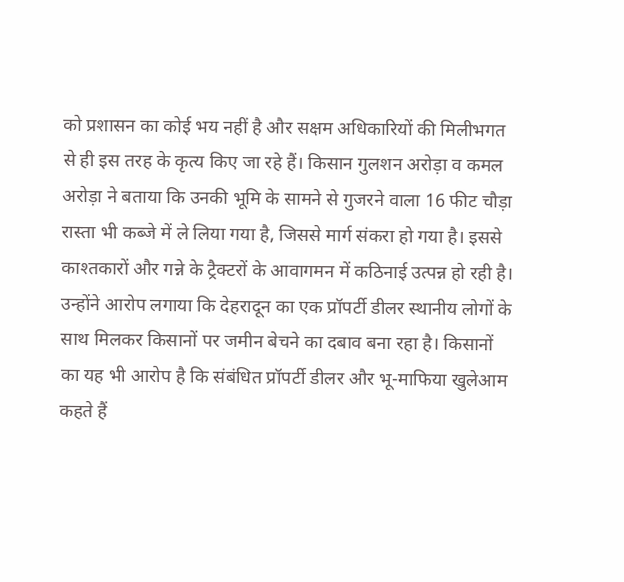को प्रशासन का कोई भय नहीं है और सक्षम अधिकारियों की मिलीभगत से ही इस तरह के कृत्य किए जा रहे हैं। किसान गुलशन अरोड़ा व कमल अरोड़ा ने बताया कि उनकी भूमि के सामने से गुजरने वाला 16 फीट चौड़ा रास्ता भी कब्जे में ले लिया गया है, जिससे मार्ग संकरा हो गया है। इससे काश्तकारों और गन्ने के ट्रैक्टरों के आवागमन में कठिनाई उत्पन्न हो रही है। उन्होंने आरोप लगाया कि देहरादून का एक प्रॉपर्टी डीलर स्थानीय लोगों के साथ मिलकर किसानों पर जमीन बेचने का दबाव बना रहा है। किसानों का यह भी आरोप है कि संबंधित प्रॉपर्टी डीलर और भू-माफिया खुलेआम कहते हैं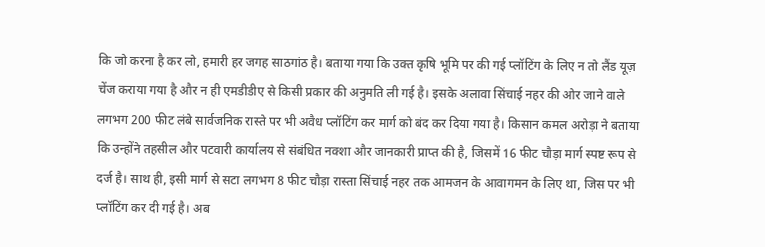कि जो करना है कर लो, हमारी हर जगह साठगांठ है। बताया गया कि उक्त कृषि भूमि पर की गई प्लॉटिंग के लिए न तो लैंड यूज़ चेंज कराया गया है और न ही एमडीडीए से किसी प्रकार की अनुमति ली गई है। इसके अलावा सिंचाई नहर की ओर जाने वाले लगभग 200 फीट लंबे सार्वजनिक रास्ते पर भी अवैध प्लॉटिंग कर मार्ग को बंद कर दिया गया है। किसान कमल अरोड़ा ने बताया कि उन्होंने तहसील और पटवारी कार्यालय से संबंधित नक्शा और जानकारी प्राप्त की है, जिसमें 16 फीट चौड़ा मार्ग स्पष्ट रूप से दर्ज है। साथ ही, इसी मार्ग से सटा लगभग 8 फीट चौड़ा रास्ता सिंचाई नहर तक आमजन के आवागमन के लिए था, जिस पर भी प्लॉटिंग कर दी गई है। अब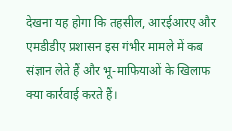देखना यह होगा कि तहसील, आरईआरए और एमडीडीए प्रशासन इस गंभीर मामले में कब संज्ञान लेते हैं और भू-माफियाओं के खिलाफ क्या कार्रवाई करते हैं।